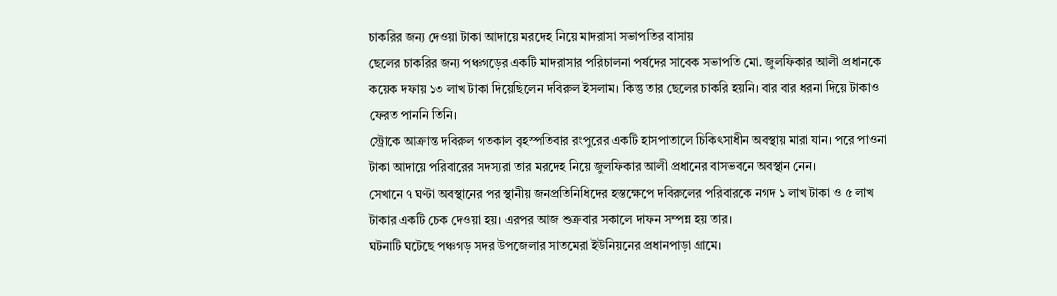চাকরির জন্য দেওয়া টাকা আদায়ে মরদেহ নিয়ে মাদরাসা সভাপতির বাসায়
ছেলের চাকরির জন্য পঞ্চগড়ের একটি মাদরাসার পরিচালনা পর্ষদের সাবেক সভাপতি মো. জুলফিকার আলী প্রধানকে কয়েক দফায় ১৩ লাখ টাকা দিয়েছিলেন দবিরুল ইসলাম। কিন্তু তার ছেলের চাকরি হয়নি। বার বার ধরনা দিয়ে টাকাও ফেরত পাননি তিনি।
স্ট্রোকে আক্রান্ত দবিরুল গতকাল বৃহস্পতিবার রংপুরের একটি হাসপাতালে চিকিৎসাধীন অবস্থায় মারা যান। পরে পাওনা টাকা আদায়ে পরিবারের সদস্যরা তার মরদেহ নিয়ে জুলফিকার আলী প্রধানের বাসভবনে অবস্থান নেন।
সেখানে ৭ ঘণ্টা অবস্থানের পর স্থানীয় জনপ্রতিনিধিদের হস্তক্ষেপে দবিরুলের পরিবারকে নগদ ১ লাখ টাকা ও ৫ লাখ টাকার একটি চেক দেওয়া হয়। এরপর আজ শুক্রবার সকালে দাফন সম্পন্ন হয় তার।
ঘটনাটি ঘটেছে পঞ্চগড় সদর উপজেলার সাতমেরা ইউনিয়নের প্রধানপাড়া গ্রামে।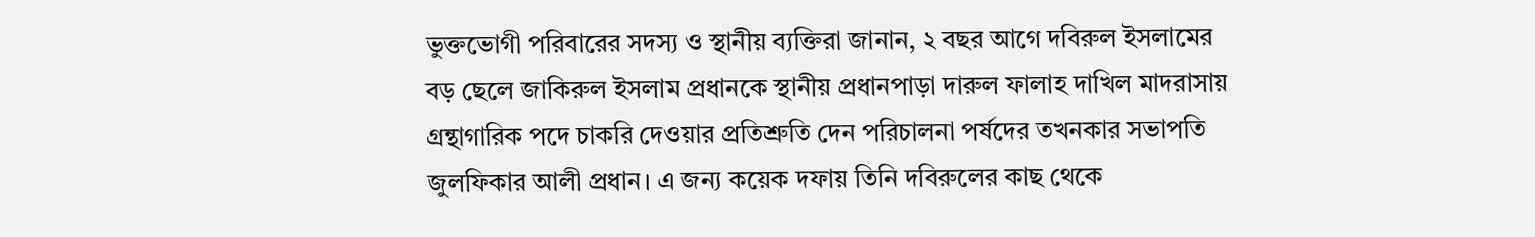ভুক্তভোগী পরিবারের সদস্য ও স্থানীয় ব্যক্তিরা জানান, ২ বছর আগে দবিরুল ইসলামের বড় ছেলে জাকিরুল ইসলাম প্রধানকে স্থানীয় প্রধানপাড়া দারুল ফালাহ দাখিল মাদরাসায় গ্রন্থাগারিক পদে চাকরি দেওয়ার প্রতিশ্রুতি দেন পরিচালনা পর্ষদের তখনকার সভাপতি জুলফিকার আলী প্রধান। এ জন্য কয়েক দফায় তিনি দবিরুলের কাছ থেকে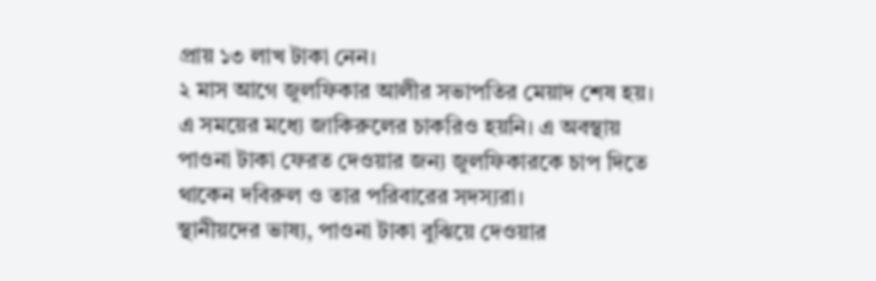প্রায় ১৩ লাখ টাকা নেন।
২ মাস আগে জুলফিকার আলীর সভাপতির মেয়াদ শেষ হয়। এ সময়ের মধ্যে জাকিরুলের চাকরিও হয়নি। এ অবস্থায় পাওনা টাকা ফেরত দেওয়ার জন্য জুলফিকারকে চাপ দিতে থাকেন দবিরুল ও তার পরিবারের সদস্যরা।
স্থানীয়দের ভাষ্য, পাওনা টাকা বুঝিয়ে দেওয়ার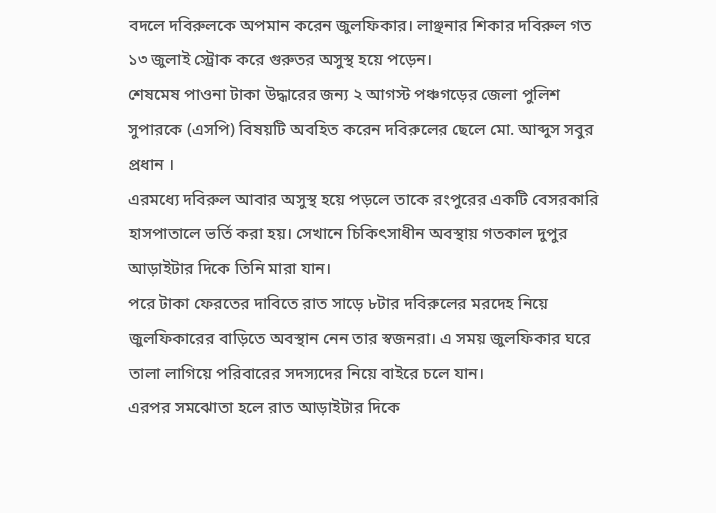বদলে দবিরুলকে অপমান করেন জুলফিকার। লাঞ্ছনার শিকার দবিরুল গত ১৩ জুলাই স্ট্রোক করে গুরুতর অসুস্থ হয়ে পড়েন।
শেষমেষ পাওনা টাকা উদ্ধারের জন্য ২ আগস্ট পঞ্চগড়ের জেলা পুলিশ সুপারকে (এসপি) বিষয়টি অবহিত করেন দবিরুলের ছেলে মো. আব্দুস সবুর প্রধান ।
এরমধ্যে দবিরুল আবার অসুস্থ হয়ে পড়লে তাকে রংপুরের একটি বেসরকারি হাসপাতালে ভর্তি করা হয়। সেখানে চিকিৎসাধীন অবস্থায় গতকাল দুপুর আড়াইটার দিকে তিনি মারা যান।
পরে টাকা ফেরতের দাবিতে রাত সাড়ে ৮টার দবিরুলের মরদেহ নিয়ে জুলফিকারের বাড়িতে অবস্থান নেন তার স্বজনরা। এ সময় জুলফিকার ঘরে তালা লাগিয়ে পরিবারের সদস্যদের নিয়ে বাইরে চলে যান।
এরপর সমঝোতা হলে রাত আড়াইটার দিকে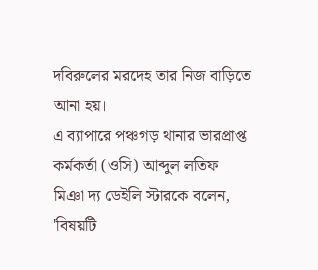দবিরুলের মরদেহ তার নিজ বাড়িতে আনা হয়।
এ ব্যাপারে পঞ্চগড় থানার ভারপ্রাপ্ত কর্মকর্তা (ওসি) আব্দুল লতিফ মিঞা দ্য ডেইলি স্টারকে বলেন, 'বিষয়টি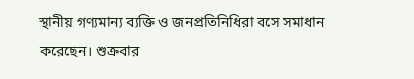স্থানীয় গণ্যমান্য ব্যক্তি ও জনপ্রতিনিধিরা বসে সমাধান করেছেন। শুক্রবার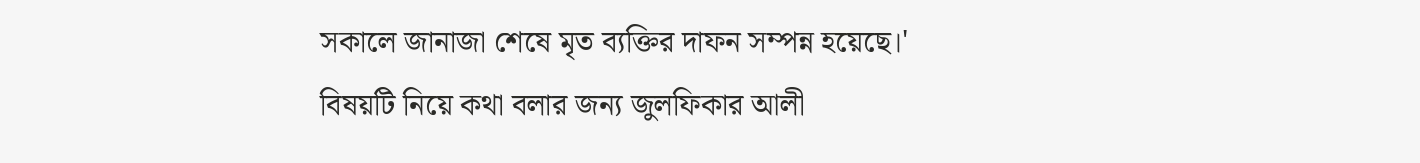সকালে জানাজা শেষে মৃত ব্যক্তির দাফন সম্পন্ন হয়েছে।'
বিষয়টি নিয়ে কথা বলার জন্য জুলফিকার আলী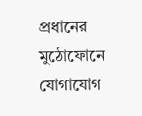প্রধানের মুঠোফোনে যোগাযোগ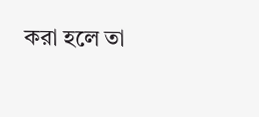করা হলে তা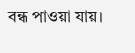বন্ধ পাওয়া যায়।